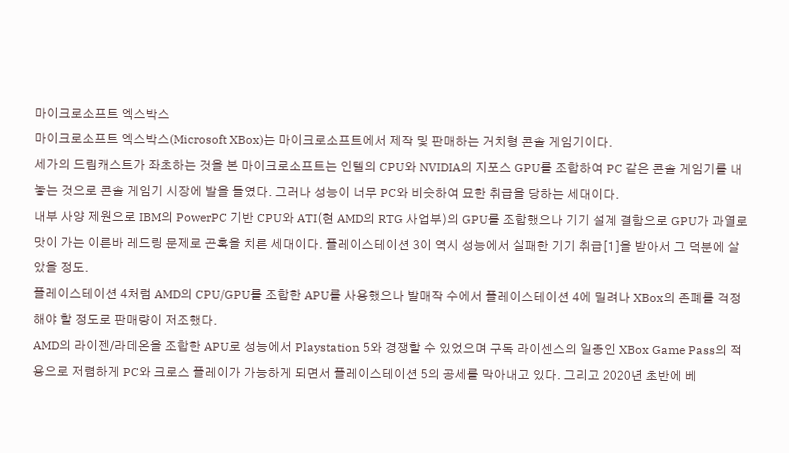마이크로소프트 엑스박스
마이크로소프트 엑스박스(Microsoft XBox)는 마이크로소프트에서 제작 및 판매하는 거치형 콘솔 게임기이다.
세가의 드림캐스트가 좌초하는 것을 본 마이크로소프트는 인텔의 CPU와 NVIDIA의 지포스 GPU를 조합하여 PC 같은 콘솔 게임기를 내놓는 것으로 콘솔 게임기 시장에 발을 들였다. 그러나 성능이 너무 PC와 비슷하여 묘한 취급을 당하는 세대이다.
내부 사양 제원으로 IBM의 PowerPC 기반 CPU와 ATI(현 AMD의 RTG 사업부)의 GPU를 조합했으나 기기 설계 결함으로 GPU가 과열로 맛이 가는 이른바 레드링 문제로 곤혹을 치른 세대이다. 플레이스테이션 3이 역시 성능에서 실패한 기기 취급[1]을 받아서 그 덕분에 살았을 정도.
플레이스테이션 4처럼 AMD의 CPU/GPU를 조합한 APU를 사용했으나 발매작 수에서 플레이스테이션 4에 밀려나 XBox의 존폐를 걱정해야 할 정도로 판매량이 저조했다.
AMD의 라이젠/라데온을 조합한 APU로 성능에서 Playstation 5와 경쟁할 수 있었으며 구독 라이센스의 일종인 XBox Game Pass의 적용으로 저렴하게 PC와 크로스 플레이가 가능하게 되면서 플레이스테이션 5의 공세를 막아내고 있다. 그리고 2020년 초반에 베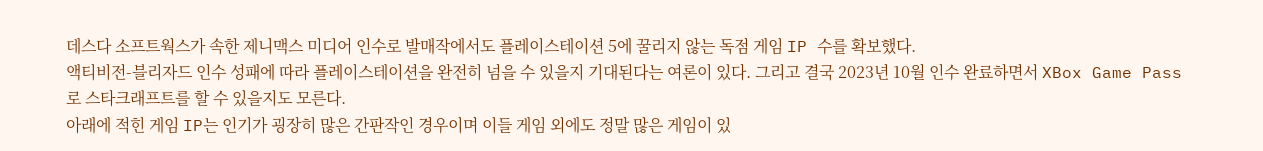데스다 소프트웍스가 속한 제니맥스 미디어 인수로 발매작에서도 플레이스테이션 5에 꿀리지 않는 독점 게임 IP 수를 확보했다.
액티비전-블리자드 인수 성패에 따라 플레이스테이션을 완전히 넘을 수 있을지 기대된다는 여론이 있다. 그리고 결국 2023년 10월 인수 완료하면서 XBox Game Pass로 스타크래프트를 할 수 있을지도 모른다.
아래에 적힌 게임 IP는 인기가 굉장히 많은 간판작인 경우이며 이들 게임 외에도 정말 많은 게임이 있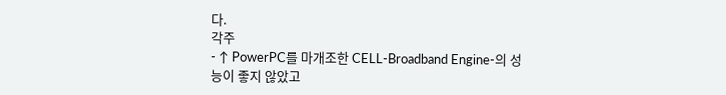다.
각주
- ↑ PowerPC를 마개조한 CELL-Broadband Engine-의 성능이 좋지 않았고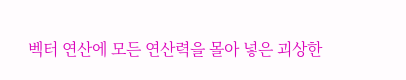벡터 연산에 모든 연산력을 몰아 넣은 괴상한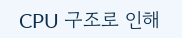CPU 구조로 인해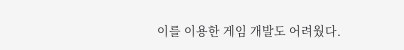이를 이용한 게임 개발도 어려웠다.